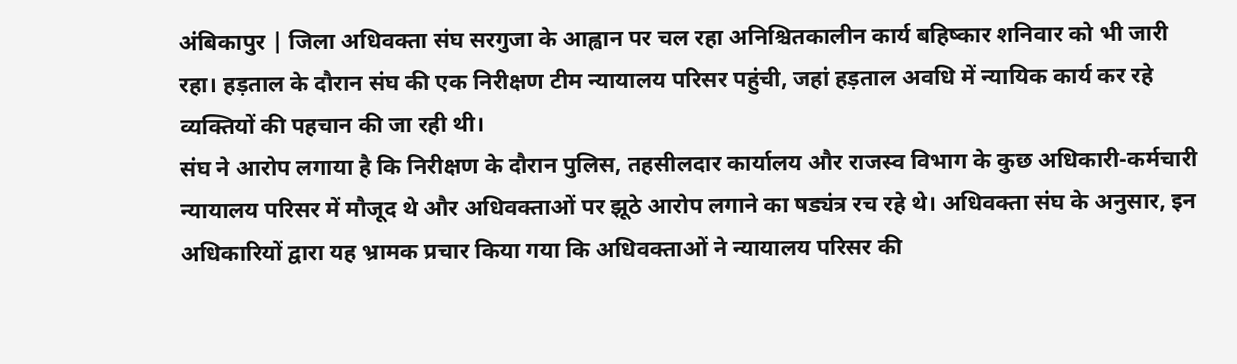अंबिकापुर | जिला अधिवक्ता संघ सरगुजा के आह्वान पर चल रहा अनिश्चितकालीन कार्य बहिष्कार शनिवार को भी जारी रहा। हड़ताल के दौरान संघ की एक निरीक्षण टीम न्यायालय परिसर पहुंची, जहां हड़ताल अवधि में न्यायिक कार्य कर रहे व्यक्तियों की पहचान की जा रही थी।
संघ ने आरोप लगाया है कि निरीक्षण के दौरान पुलिस, तहसीलदार कार्यालय और राजस्व विभाग के कुछ अधिकारी-कर्मचारी न्यायालय परिसर में मौजूद थे और अधिवक्ताओं पर झूठे आरोप लगाने का षड्यंत्र रच रहे थे। अधिवक्ता संघ के अनुसार, इन अधिकारियों द्वारा यह भ्रामक प्रचार किया गया कि अधिवक्ताओं ने न्यायालय परिसर की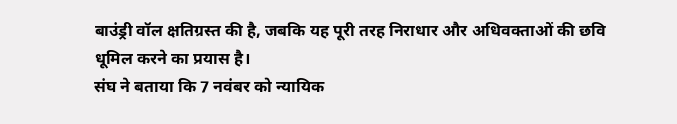बाउंड्री वॉल क्षतिग्रस्त की है, जबकि यह पूरी तरह निराधार और अधिवक्ताओं की छवि धूमिल करने का प्रयास है।
संघ ने बताया कि 7 नवंबर को न्यायिक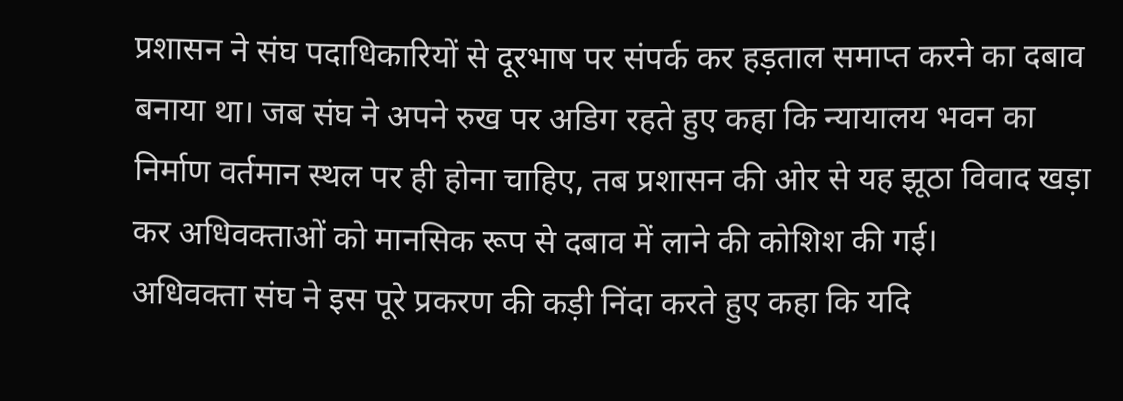प्रशासन ने संघ पदाधिकारियों से दूरभाष पर संपर्क कर हड़ताल समाप्त करने का दबाव बनाया था। जब संघ ने अपने रुख पर अडिग रहते हुए कहा कि न्यायालय भवन का निर्माण वर्तमान स्थल पर ही होना चाहिए, तब प्रशासन की ओर से यह झूठा विवाद खड़ा कर अधिवक्ताओं को मानसिक रूप से दबाव में लाने की कोशिश की गई।
अधिवक्ता संघ ने इस पूरे प्रकरण की कड़ी निंदा करते हुए कहा कि यदि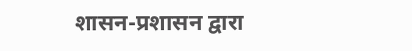शासन-प्रशासन द्वारा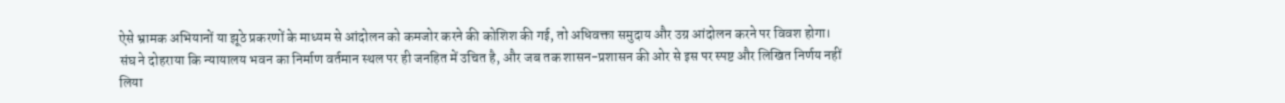ऐसे भ्रामक अभियानों या झूठे प्रकरणों के माध्यम से आंदोलन को कमजोर करने की कोशिश की गई, तो अधिवक्ता समुदाय और उग्र आंदोलन करने पर विवश होगा।
संघ ने दोहराया कि न्यायालय भवन का निर्माण वर्तमान स्थल पर ही जनहित में उचित है, और जब तक शासन-प्रशासन की ओर से इस पर स्पष्ट और लिखित निर्णय नहीं लिया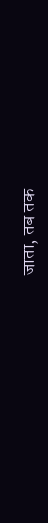जाता, तब तक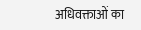अधिवक्ताओं का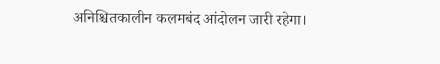अनिश्चितकालीन कलमबंद आंदोलन जारी रहेगा।